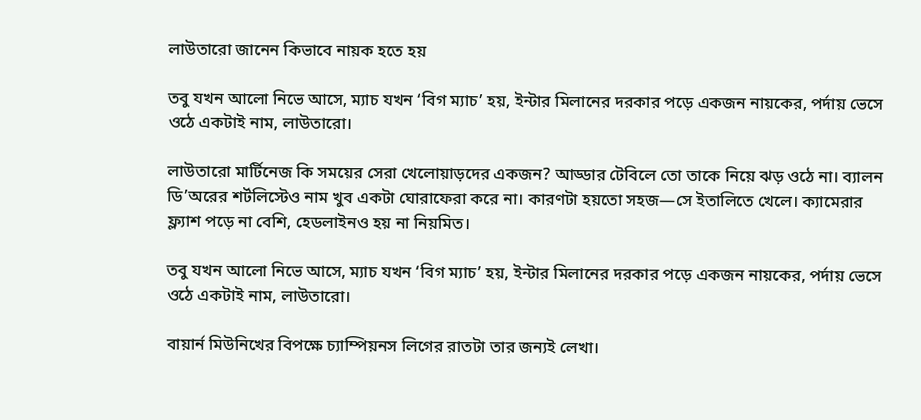লাউতারো জানেন কিভাবে নায়ক হতে হয়

তবু যখন আলো নিভে আসে, ম্যাচ যখন ‘বিগ ম্যাচ’ হয়, ইন্টার মিলানের দরকার পড়ে একজন নায়কের, পর্দায় ভেসে ওঠে একটাই নাম, লাউতারো।

লাউতারো মার্টিনেজ কি সময়ের সেরা খেলোয়াড়দের একজন? আড্ডার টেবিলে তো তাকে নিয়ে ঝড় ওঠে না। ব্যালন ডি’অরের শর্টলিস্টেও নাম খুব একটা ঘোরাফেরা করে না। কারণটা হয়তো সহজ—সে ইতালিতে খেলে। ক্যামেরার ফ্ল্যাশ পড়ে না বেশি, হেডলাইনও হয় না নিয়মিত।

তবু যখন আলো নিভে আসে, ম্যাচ যখন ‘বিগ ম্যাচ’ হয়, ইন্টার মিলানের দরকার পড়ে একজন নায়কের, পর্দায় ভেসে ওঠে একটাই নাম, লাউতারো।

বায়ার্ন মিউনিখের বিপক্ষে চ্যাম্পিয়নস লিগের রাতটা তার জন্যই লেখা।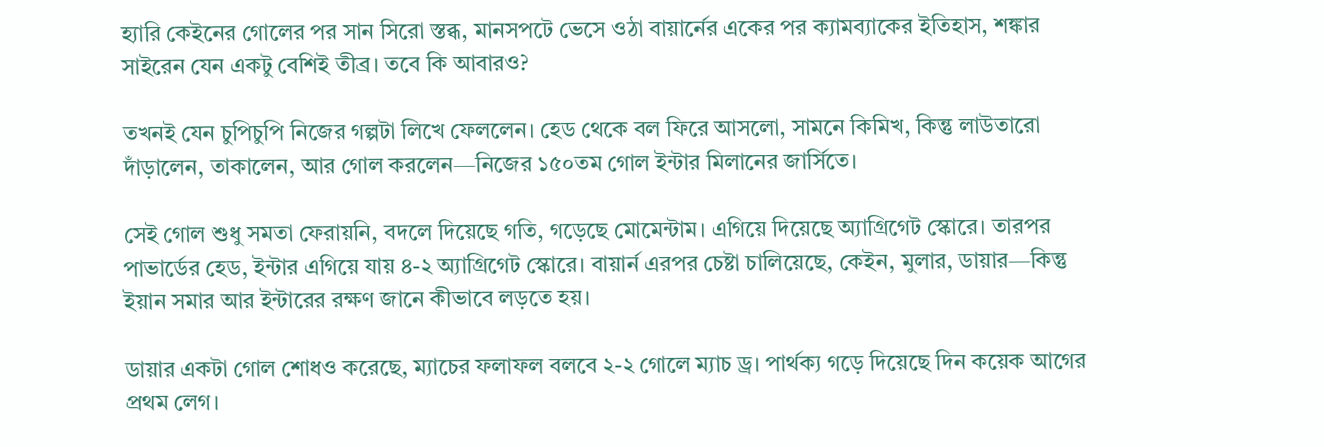হ্যারি কেইনের গোলের পর সান সিরো স্তব্ধ, মানসপটে ভেসে ওঠা বায়ার্নের একের পর ক্যামব্যাকের ইতিহাস, শঙ্কার সাইরেন যেন একটু বেশিই তীব্র। তবে কি আবারও?

তখনই যেন চুপিচুপি নিজের গল্পটা লিখে ফেললেন। হেড থেকে বল ফিরে আসলো, সামনে কিমিখ, কিন্তু লাউতারো দাঁড়ালেন, তাকালেন, আর গোল করলেন—নিজের ১৫০তম গোল ইন্টার মিলানের জার্সিতে।

সেই গোল শুধু সমতা ফেরায়নি, বদলে দিয়েছে গতি, গড়েছে মোমেন্টাম। এগিয়ে দিয়েছে অ্যাগ্রিগেট স্কোরে। তারপর পাভার্ডের হেড, ইন্টার এগিয়ে যায় ৪-২ অ্যাগ্রিগেট স্কোরে। বায়ার্ন এরপর চেষ্টা চালিয়েছে, কেইন, মুলার, ডায়ার—কিন্তু ইয়ান সমার আর ইন্টারের রক্ষণ জানে কীভাবে লড়তে হয়।

ডায়ার একটা গোল শোধও করেছে, ম্যাচের ফলাফল বলবে ২-২ গোলে ম্যাচ ড্র। পার্থক্য গড়ে দিয়েছে দিন কয়েক আগের প্রথম লেগ।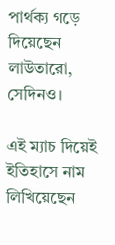পার্থক্য গড়ে দিয়েছেন লাউতারো, সেদিনও।

এই ম্যাচ দিয়েই ইতিহাসে নাম লিখিয়েছেন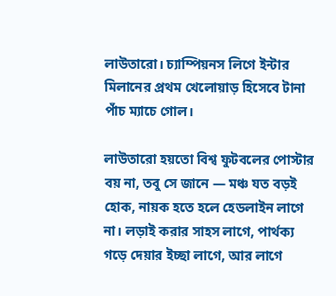লাউতারো। চ্যাম্পিয়নস লিগে ইন্টার মিলানের প্রথম খেলোয়াড় হিসেবে টানা পাঁচ ম্যাচে গোল।

লাউতারো হয়তো বিশ্ব ফুটবলের পোস্টার বয় না, তবু সে জানে — মঞ্চ যত বড়ই হোক, নায়ক হতে হলে হেডলাইন লাগে না। লড়াই করার সাহস লাগে, পার্থক্য গড়ে দেয়ার ইচ্ছা লাগে, আর লাগে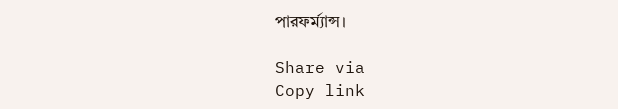পারফর্ম্যান্স।

Share via
Copy link